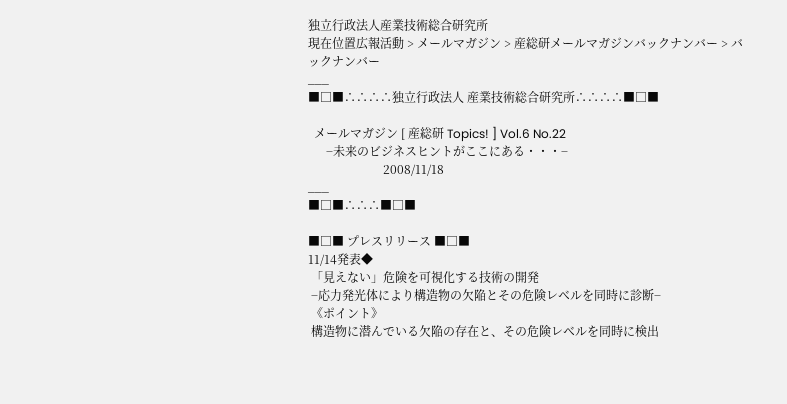独立行政法人産業技術総合研究所
現在位置広報活動 > メールマガジン > 産総研メールマガジンバックナンバー > バックナンバー
___
■□■∴∴∴∴独立行政法人 産業技術総合研究所∴∴∴∴■□■

  メールマガジン [ 産総研 Topics! ] Vol.6 No.22
      −未来のビジネスヒントがここにある・・・−
                         2008/11/18
___
■□■∴∴∴■□■

■□■ プレスリリース ■□■
11/14発表◆
 「見えない」危険を可視化する技術の開発
 −応力発光体により構造物の欠陥とその危険レベルを同時に診断−
 《ポイント》
 構造物に潜んでいる欠陥の存在と、その危険レベルを同時に検出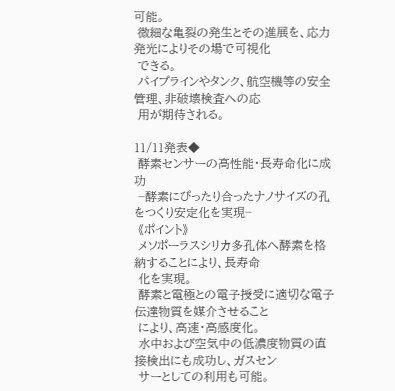可能。
 微細な亀裂の発生とその進展を、応力発光によりその場で可視化
 できる。
 パイプラインやタンク、航空機等の安全管理、非破壊検査への応
 用が期待される。

11/11発表◆
 酵素センサーの高性能・長寿命化に成功
 −酵素にぴったり合ったナノサイズの孔をつくり安定化を実現−
 《ポイント》
 メソポーラスシリカ多孔体へ酵素を格納することにより、長寿命
 化を実現。
 酵素と電極との電子授受に適切な電子伝達物質を媒介させること
 により、高速・高感度化。
 水中および空気中の低濃度物質の直接検出にも成功し、ガスセン
 サーとしての利用も可能。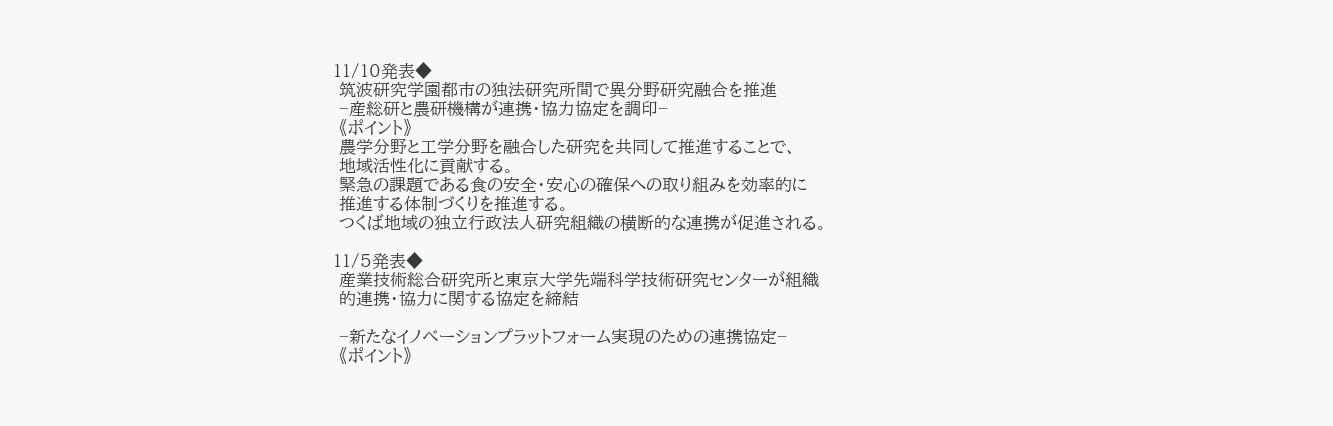11/10発表◆
 筑波研究学園都市の独法研究所間で異分野研究融合を推進
 −産総研と農研機構が連携・協力協定を調印−
 《ポイント》
 農学分野と工学分野を融合した研究を共同して推進することで、
 地域活性化に貢献する。
 緊急の課題である食の安全・安心の確保への取り組みを効率的に
 推進する体制づくりを推進する。
 つくば地域の独立行政法人研究組織の横断的な連携が促進される。

11/5発表◆
 産業技術総合研究所と東京大学先端科学技術研究センターが組織
 的連携・協力に関する協定を締結

 −新たなイノベーションプラットフォーム実現のための連携協定−
 《ポイント》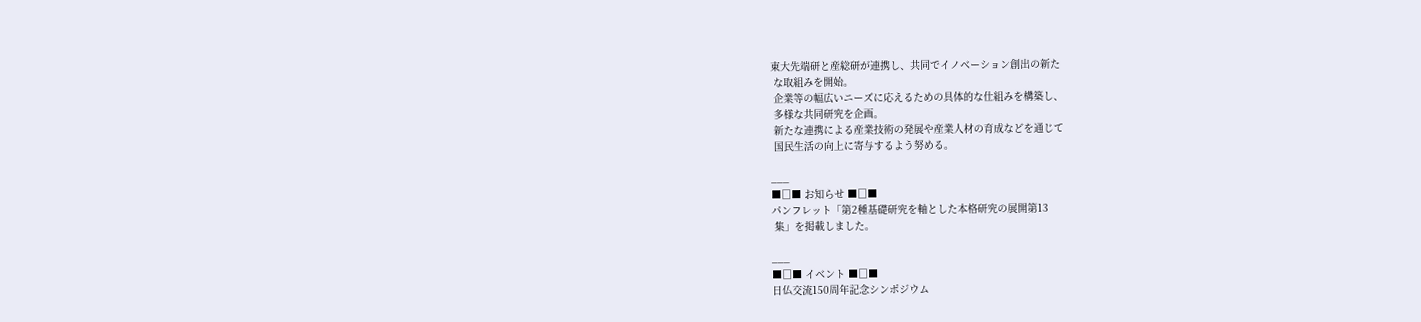東大先端研と産総研が連携し、共同でイノベーション創出の新た
 な取組みを開始。
 企業等の幅広いニーズに応えるための具体的な仕組みを構築し、
 多様な共同研究を企画。
 新たな連携による産業技術の発展や産業人材の育成などを通じて
 国民生活の向上に寄与するよう努める。

___
■□■ お知らせ ■□■
パンフレット「第2種基礎研究を軸とした本格研究の展開第13
 集」を掲載しました。

___
■□■ イベント ■□■
日仏交流150周年記念シンポジウム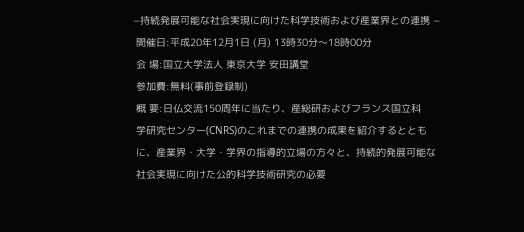−持続発展可能な社会実現に向けた科学技術および産業界との連携 −
 開催日:平成20年12月1日 (月) 13時30分〜18時00分
 会 場:国立大学法人 東京大学 安田講堂
 参加費:無料(事前登録制)
 概 要:日仏交流150周年に当たり、産総研およびフランス国立科
 学研究センター(CNRS)のこれまでの連携の成果を紹介するととも
 に、産業界・大学・学界の指導的立場の方々と、持続的発展可能な
 社会実現に向けた公的科学技術研究の必要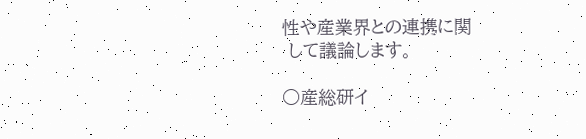性や産業界との連携に関
 して議論します。

○産総研イ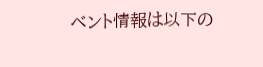ベント情報は以下の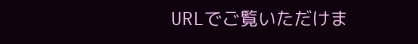URLでご覧いただけま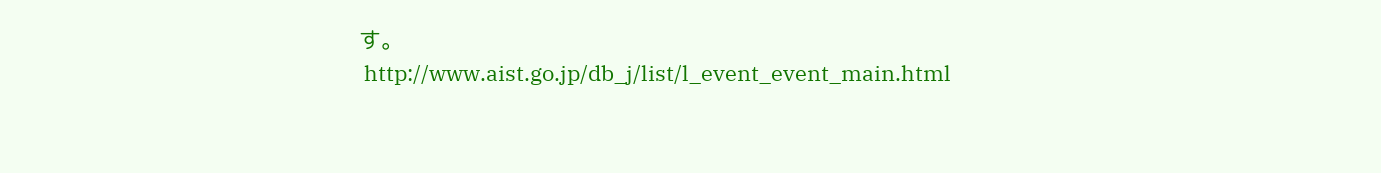す。
 http://www.aist.go.jp/db_j/list/l_event_event_main.html